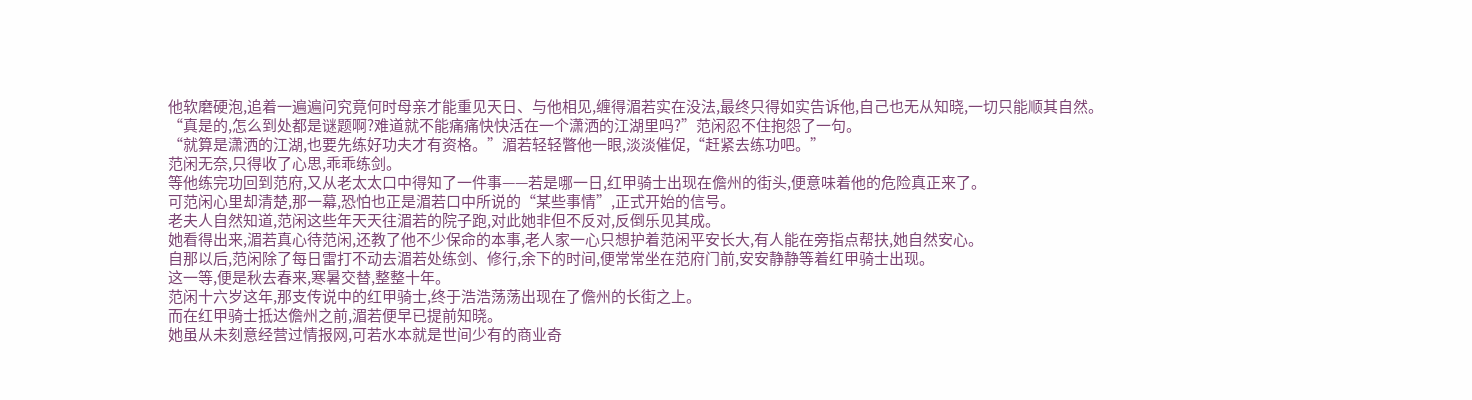他软磨硬泡,追着一遍遍问究竟何时母亲才能重见天日、与他相见,缠得湄若实在没法,最终只得如实告诉他,自己也无从知晓,一切只能顺其自然。
“真是的,怎么到处都是谜题啊?难道就不能痛痛快快活在一个潇洒的江湖里吗?”范闲忍不住抱怨了一句。
“就算是潇洒的江湖,也要先练好功夫才有资格。”湄若轻轻瞥他一眼,淡淡催促,“赶紧去练功吧。”
范闲无奈,只得收了心思,乖乖练剑。
等他练完功回到范府,又从老太太口中得知了一件事——若是哪一日,红甲骑士出现在儋州的街头,便意味着他的危险真正来了。
可范闲心里却清楚,那一幕,恐怕也正是湄若口中所说的“某些事情”,正式开始的信号。
老夫人自然知道,范闲这些年天天往湄若的院子跑,对此她非但不反对,反倒乐见其成。
她看得出来,湄若真心待范闲,还教了他不少保命的本事,老人家一心只想护着范闲平安长大,有人能在旁指点帮扶,她自然安心。
自那以后,范闲除了每日雷打不动去湄若处练剑、修行,余下的时间,便常常坐在范府门前,安安静静等着红甲骑士出现。
这一等,便是秋去春来,寒暑交替,整整十年。
范闲十六岁这年,那支传说中的红甲骑士,终于浩浩荡荡出现在了儋州的长街之上。
而在红甲骑士抵达儋州之前,湄若便早已提前知晓。
她虽从未刻意经营过情报网,可若水本就是世间少有的商业奇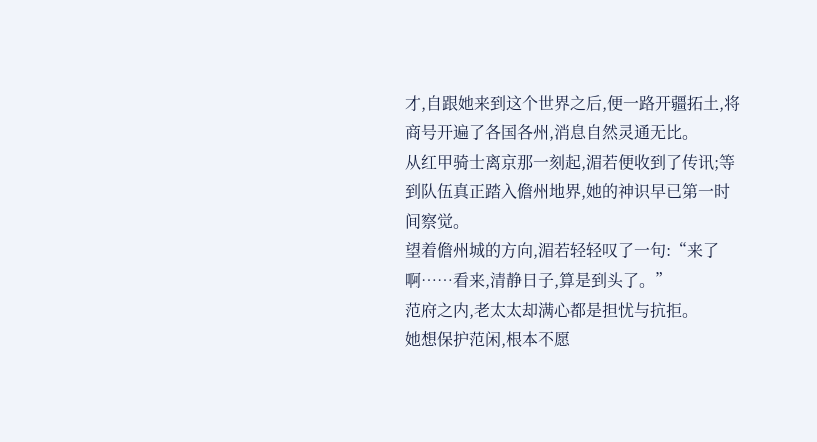才,自跟她来到这个世界之后,便一路开疆拓土,将商号开遍了各国各州,消息自然灵通无比。
从红甲骑士离京那一刻起,湄若便收到了传讯;等到队伍真正踏入儋州地界,她的神识早已第一时间察觉。
望着儋州城的方向,湄若轻轻叹了一句:“来了啊……看来,清静日子,算是到头了。”
范府之内,老太太却满心都是担忧与抗拒。
她想保护范闲,根本不愿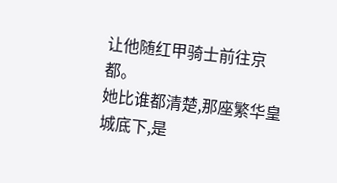让他随红甲骑士前往京都。
她比谁都清楚,那座繁华皇城底下,是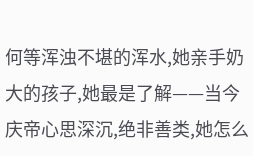何等浑浊不堪的浑水,她亲手奶大的孩子,她最是了解——当今庆帝心思深沉,绝非善类,她怎么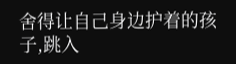舍得让自己身边护着的孩子,跳入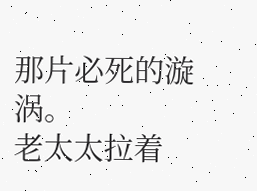那片必死的漩涡。
老太太拉着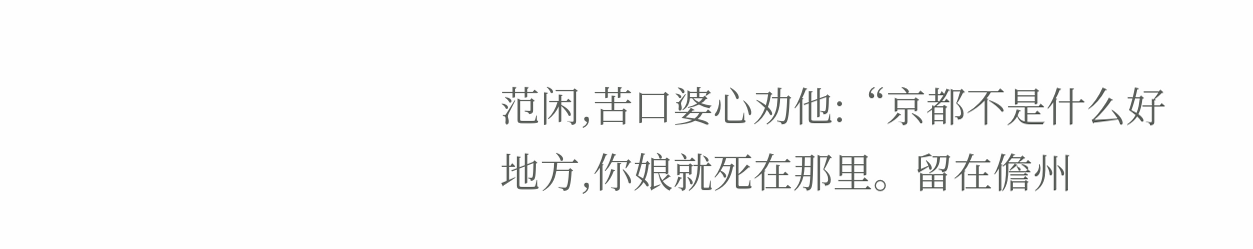范闲,苦口婆心劝他:“京都不是什么好地方,你娘就死在那里。留在儋州